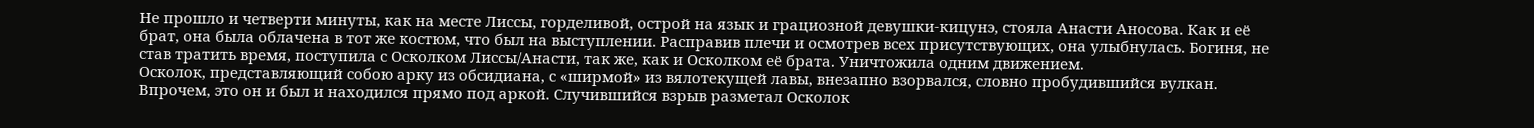Не прошло и четверти минуты, как на месте Лиссы, горделивой, острой на язык и грациозной девушки-кицунэ, стояла Анасти Аносова. Как и её брат, она была облачена в тот же костюм, что был на выступлении. Расправив плечи и осмотрев всех присутствующих, она улыбнулась. Богиня, не став тратить время, поступила с Осколком Лиссы/Анасти, так же, как и Осколком её брата. Уничтожила одним движением.
Осколок, представляющий собою арку из обсидиана, с «ширмой» из вялотекущей лавы, внезапно взорвался, словно пробудившийся вулкан. Впрочем, это он и был и находился прямо под аркой. Случившийся взрыв разметал Осколок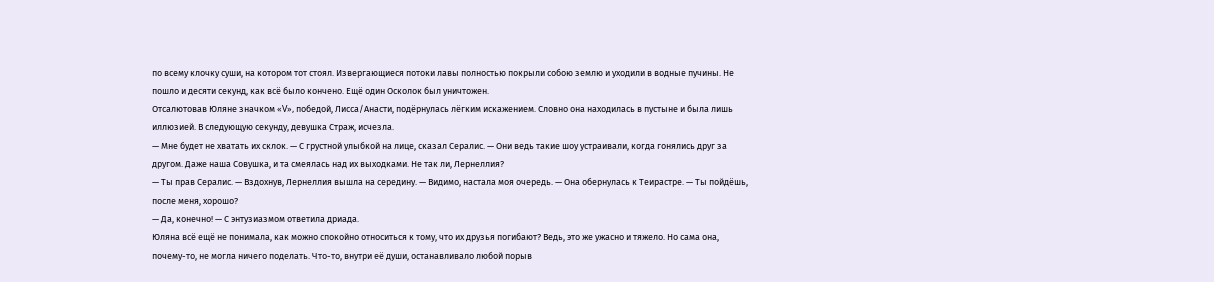по всему клочку суши, на котором тот стоял. Извергающиеся потоки лавы полностью покрыли собою землю и уходили в водные пучины. Не пошло и десяти секунд, как всё было кончено. Ещё один Осколок был уничтожен.
Отсалютовав Юляне значком «V», победой, Лисса/Анасти, подёрнулась лёгким искажением. Словно она находилась в пустыне и была лишь иллюзией. В следующую секунду, девушка Страж, исчезла.
— Мне будет не хватать их склок. — С грустной улыбкой на лице, сказал Сералис. — Они ведь такие шоу устраивали, когда гонялись друг за другом. Даже наша Совушка, и та смеялась над их выходками. Не так ли, Лернеллия?
— Ты прав Сералис. — Вздохнув, Лернеллия вышла на середину. — Видимо, настала моя очередь. — Она обернулась к Теирастре. — Ты пойдёшь, после меня, хорошо?
— Да, конечно! — С энтузиазмом ответила дриада.
Юляна всё ещё не понимала, как можно спокойно относиться к тому, что их друзья погибают? Ведь, это же ужасно и тяжело. Но сама она, почему-то, не могла ничего поделать. Что-то, внутри её души, останавливало любой порыв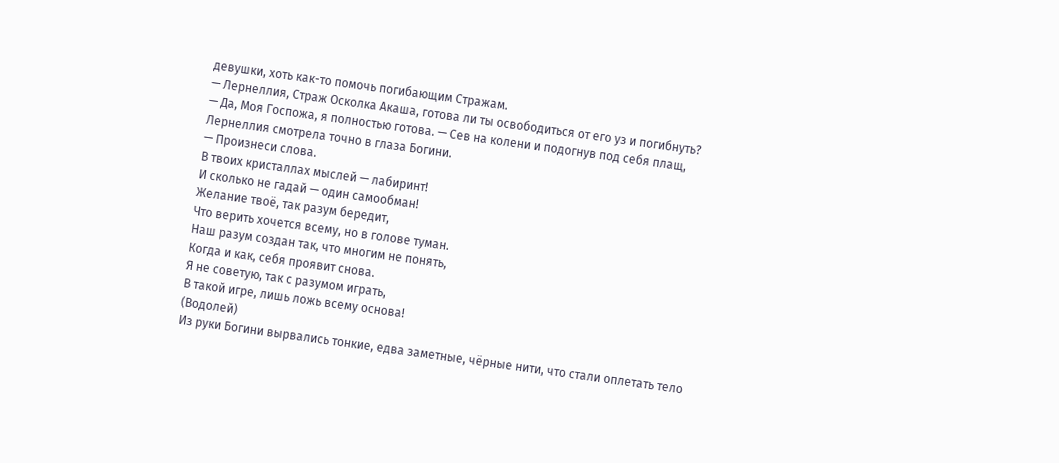девушки, хоть как-то помочь погибающим Стражам.
— Лернеллия, Страж Осколка Акаша, готова ли ты освободиться от его уз и погибнуть?
— Да, Моя Госпожа, я полностью готова. — Сев на колени и подогнув под себя плащ, Лернеллия смотрела точно в глаза Богини.
— Произнеси слова.
В твоих кристаллах мыслей — лабиринт!
И сколько не гадай — один самообман!
Желание твоё, так разум бередит,
Что верить хочется всему, но в голове туман.
Наш разум создан так, что многим не понять,
Когда и как, себя проявит снова.
Я не советую, так с разумом играть,
В такой игре, лишь ложь всему основа!
(Водолей)
Из руки Богини вырвались тонкие, едва заметные, чёрные нити, что стали оплетать тело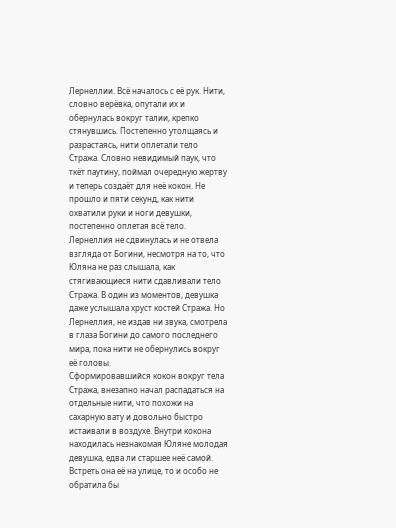Лернеллии. Всё началось с её рук. Нити, словно верёвка, опутали их и обернулась вокруг талии, крепко стянувшись. Постепенно утолщаясь и разрастаясь, нити оплетали тело Стража. Словно невидимый паук, что ткёт паутину, поймал очередную жертву и теперь создаёт для неё кокон. Не прошло и пяти секунд, как нити охватили руки и ноги девушки, постепенно оплетая всё тело.
Лернеллия не сдвинулась и не отвела взгляда от Богини, несмотря на то, что Юляна не раз слышала, как стягивающиеся нити сдавливали тело Стража. В один из моментов, девушка даже услышала хруст костей Стража. Но Лернеллия, не издав ни звука, смотрела в глаза Богини до самого последнего мира, пока нити не обернулись вокруг её головы.
Сформировавшийся кокон вокруг тела Стража, внезапно начал распадаться на отдельные нити, что похожи на сахарную вату и довольно быстро истаивали в воздухе. Внутри кокона находилась незнакомая Юляне молодая девушка, едва ли старшее неё самой. Встреть она её на улице, то и особо не обратила бы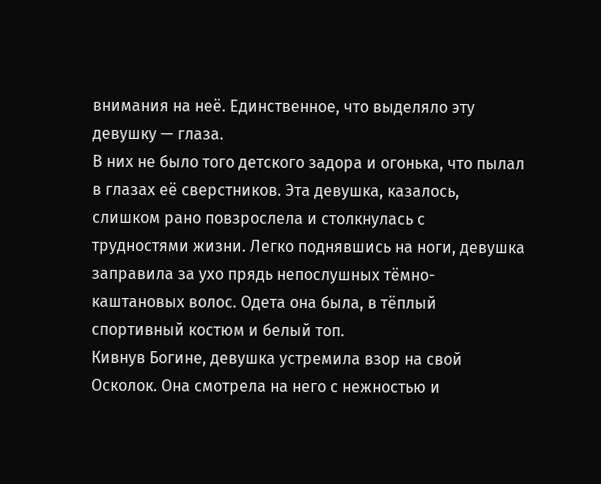внимания на неё. Единственное, что выделяло эту девушку — глаза.
В них не было того детского задора и огонька, что пылал в глазах её сверстников. Эта девушка, казалось, слишком рано повзрослела и столкнулась с трудностями жизни. Легко поднявшись на ноги, девушка заправила за ухо прядь непослушных тёмно-каштановых волос. Одета она была, в тёплый спортивный костюм и белый топ.
Кивнув Богине, девушка устремила взор на свой Осколок. Она смотрела на него с нежностью и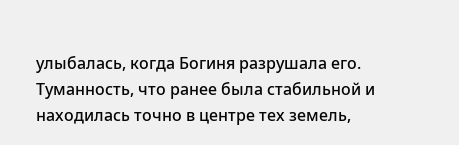улыбалась, когда Богиня разрушала его. Туманность, что ранее была стабильной и находилась точно в центре тех земель,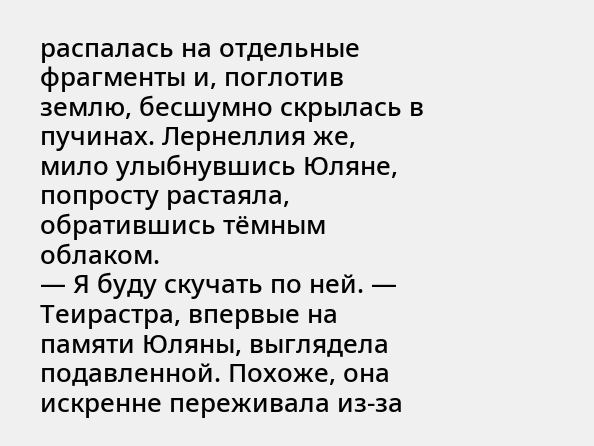распалась на отдельные фрагменты и, поглотив землю, бесшумно скрылась в пучинах. Лернеллия же, мило улыбнувшись Юляне, попросту растаяла, обратившись тёмным облаком.
— Я буду скучать по ней. — Теирастра, впервые на памяти Юляны, выглядела подавленной. Похоже, она искренне переживала из-за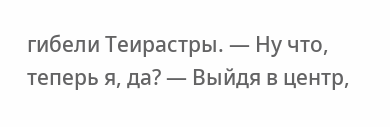гибели Теирастры. — Ну что, теперь я, да? — Выйдя в центр,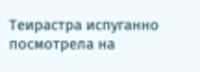Теирастра испуганно посмотрела на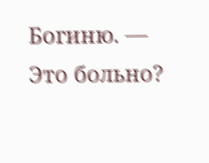Богиню. — Это больно?